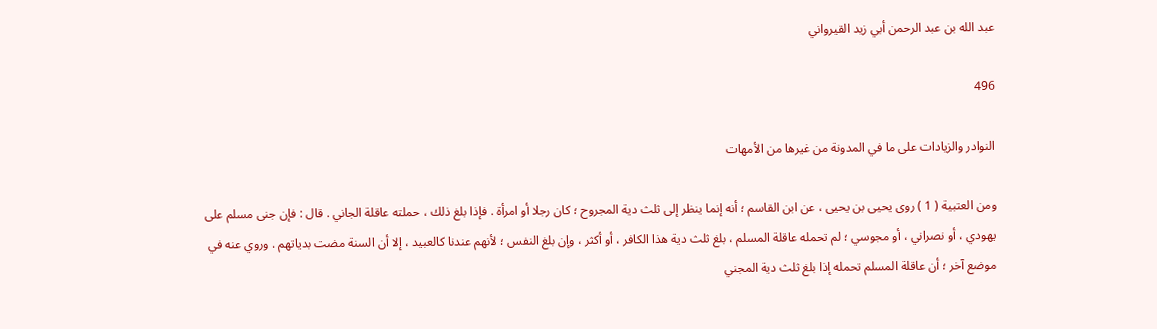عبد الله بن عبد الرحمن أبي زيد القيرواني

496

النوادر والزيادات على ما في المدونة من غيرها من الأمهات

ومن العتبية ( 1 ) روى يحيى بن يحيى ، عن ابن القاسم ؛ أنه إنما ينظر إلى ثلث دية المجروح ؛ كان رجلا أو امرأة . فإذا بلغ ذلك ، حملته عاقلة الجاني . قال : فإن جنى مسلم على يهودي ، أو نصراني ، أو مجوسي ؛ لم تحمله عاقلة المسلم ، بلغ ثلث دية هذا الكافر ، أو أكثر ، وإن بلغ النفس ؛ لأنهم عندنا كالعبيد ، إلا أن السنة مضت بدياتهم . وروي عنه في موضع آخر ؛ أن عاقلة المسلم تحمله إذا بلغ ثلث دية المجني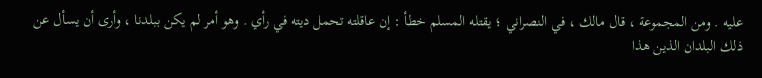عليه . ومن المجموعة ، قال مالك ، في النصراني ؛ يقتله المسلم خطأ : إن عاقلته تحمل ديته في رأي . وهو أمر لم يكن ببلدنا ، وأرى أن يسأل عن ذلك البلدان الذين هذا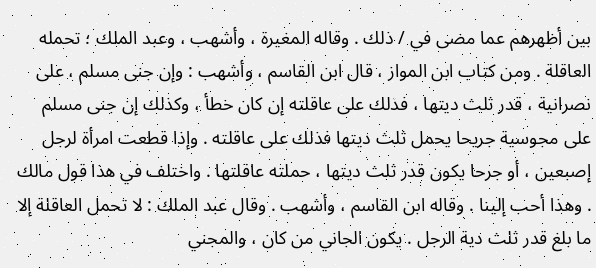بين أظهرهم عما مضى في / ذلك . وقاله المغيرة ، وأشهب ، وعبد الملك ؛ تحمله العاقلة . ومن كتاب ابن المواز ، قال ابن القاسم ، وأشهب : وإن جنى مسلم ، على نصرانية ، قدر ثلث ديتها ، فذلك على عاقلته إن كان خطأ ، وكذلك إن جنى مسلم على مجوسية جريحا يحمل ثلث ديتها فذلك على عاقلته . وإذا قطعت امرأة لرجل إصبعين ، أو جرحا يكون قدر ثلث ديتها ، حملته عاقلتها . واختلف في هذا قول مالك . وهذا أحب إلينا . وقاله ابن القاسم ، وأشهب . وقال عبد الملك : لا تحمل العاقلة إلا ما بلغ قدر ثلث دية الرجل . يكون الجاني من كان ، والمجني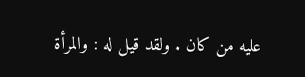عليه من كان . ولقد قيل له : والمرأة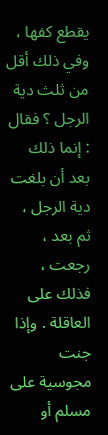يقطع كفها ، وفي ذلك أقل من ثلث دية الرجل ؟ فقال : إنما ذلك بعد أن بلغت دية الرجل ، ثم بعد ، رجعت ، فذلك على العاقلة . وإذا جنت مجوسية على مسلم أو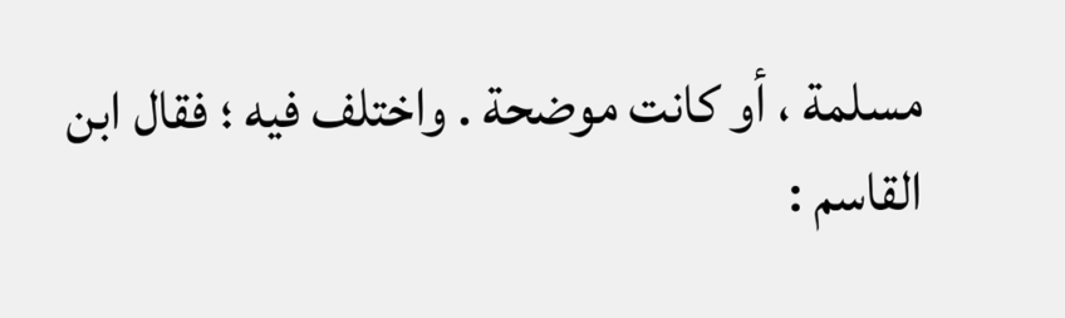مسلمة ، أو كانت موضحة . واختلف فيه ؛ فقال ابن القاسم :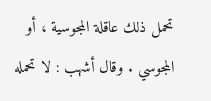تحمل ذلك عاقلة المجوسية ، أو المجوسي . وقال أشهب : لا تحمله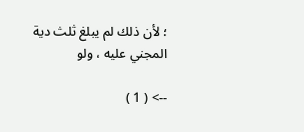؛ لأن ذلك لم يبلغ ثلث دية المجني عليه ، ولو

--> ( 1 )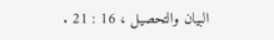البيان والتحصيل ، 16 : 21 .